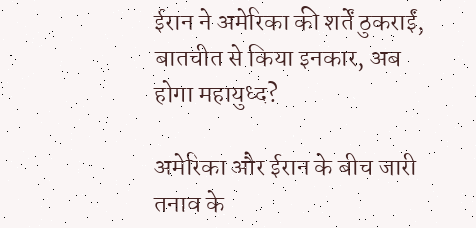ईरान ने अमेरिका की शर्तें ठुकराईं, बातचीत से किया इनकार, अब होगा महायुध्द?

अमेरिका और ईरान के बीच जारी तनाव के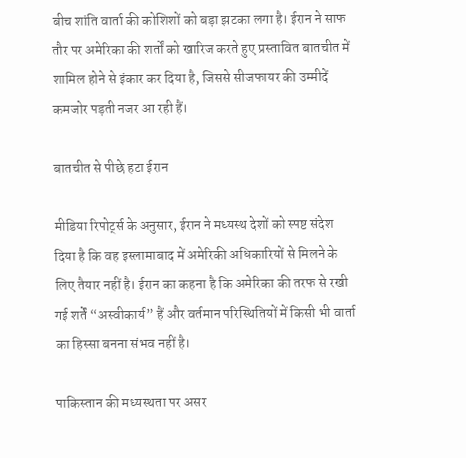बीच शांति वार्ता की कोशिशों को बड़ा झटका लगा है। ईरान ने साफ तौर पर अमेरिका की शर्तों को खारिज करते हुए प्रस्तावित बातचीत में शामिल होने से इंकार कर दिया है, जिससे सीजफायर की उम्मीदें कमजोर पड़ती नजर आ रही हैं।

बातचीत से पीछे हटा ईरान

मीडिया रिपोर्ट्स के अनुसार, ईरान ने मध्यस्थ देशों को स्पष्ट संदेश दिया है कि वह इस्लामाबाद में अमेरिकी अधिकारियों से मिलने के लिए तैयार नहीं है। ईरान का कहना है कि अमेरिका की तरफ से रखी गई शर्तें “अस्वीकार्य” हैं और वर्तमान परिस्थितियों में किसी भी वार्ता का हिस्सा बनना संभव नहीं है।

पाकिस्तान की मध्यस्थता पर असर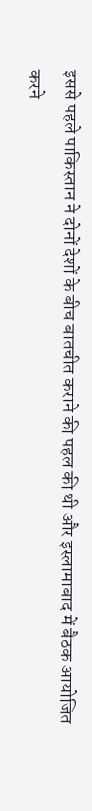इससे पहले पाकिस्तान ने दोनों देशों के बीच बातचीत कराने की पहल की थी और इस्लामाबाद में बैठक आयोजित करने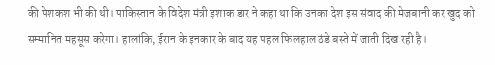की पेशकश भी की थी। पाकिस्तान के विदेश मंत्री इशाक डार ने कहा था कि उनका देश इस संवाद की मेजबानी कर खुद को सम्मानित महसूस करेगा। हालांकि, ईरान के इनकार के बाद यह पहल फिलहाल ठंडे बस्ते में जाती दिख रही है।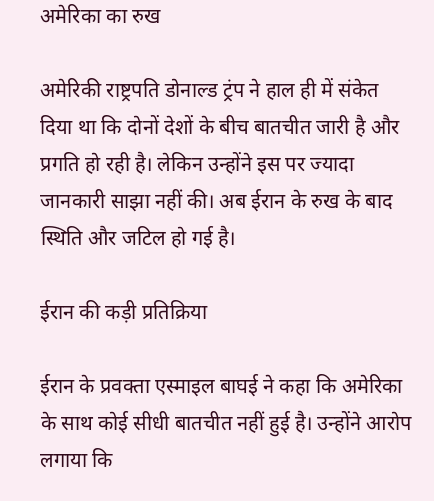अमेरिका का रुख

अमेरिकी राष्ट्रपति डोनाल्ड ट्रंप ने हाल ही में संकेत दिया था कि दोनों देशों के बीच बातचीत जारी है और प्रगति हो रही है। लेकिन उन्होंने इस पर ज्यादा जानकारी साझा नहीं की। अब ईरान के रुख के बाद स्थिति और जटिल हो गई है।

ईरान की कड़ी प्रतिक्रिया

ईरान के प्रवक्ता एस्माइल बाघई ने कहा कि अमेरिका के साथ कोई सीधी बातचीत नहीं हुई है। उन्होंने आरोप लगाया कि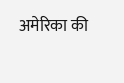अमेरिका की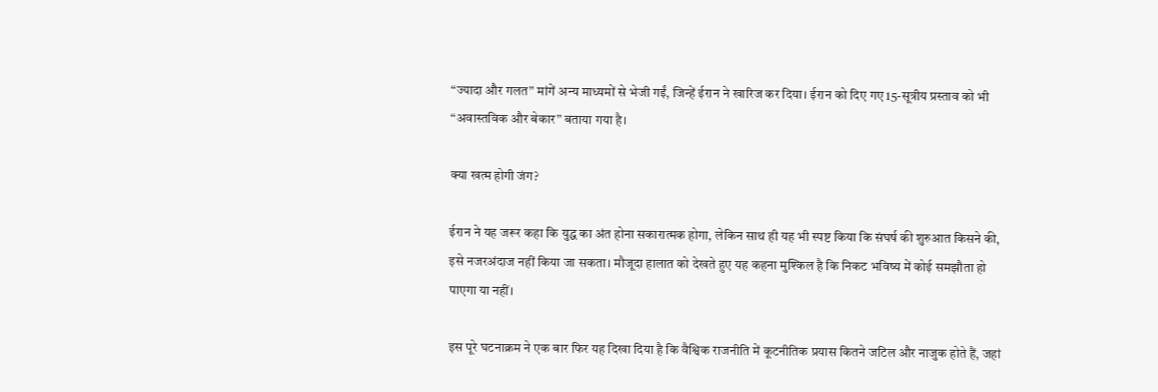“ज्यादा और गलत” मांगें अन्य माध्यमों से भेजी गईं, जिन्हें ईरान ने खारिज कर दिया। ईरान को दिए गए 15-सूत्रीय प्रस्ताव को भी “अवास्तविक और बेकार” बताया गया है।

क्या खत्म होगी जंग?

ईरान ने यह जरूर कहा कि युद्ध का अंत होना सकारात्मक होगा, लेकिन साथ ही यह भी स्पष्ट किया कि संघर्ष की शुरुआत किसने की, इसे नजरअंदाज नहीं किया जा सकता। मौजूदा हालात को देखते हुए यह कहना मुश्किल है कि निकट भविष्य में कोई समझौता हो पाएगा या नहीं।

इस पूरे घटनाक्रम ने एक बार फिर यह दिखा दिया है कि वैश्विक राजनीति में कूटनीतिक प्रयास कितने जटिल और नाजुक होते हैं, जहां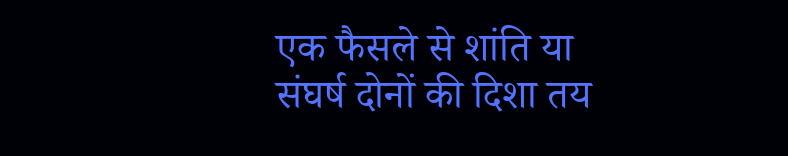एक फैसले से शांति या संघर्ष दोनों की दिशा तय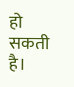हो सकती है।